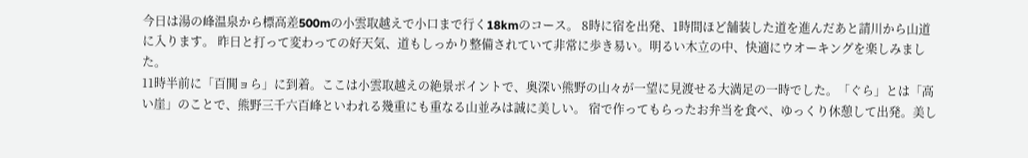今日は湯の峰温泉から標高差500mの小雲取越えで小口まで行く18kmのコース。 8時に宿を出発、1時間ほど舗装した道を進んだあと請川から山道に入ります。 昨日と打って変わっての好天気、道もしっかり整備されていて非常に歩き易い。明るい木立の中、快適にウオーキングを楽しみました。
11時半前に「百閧ョら」に到着。ここは小雲取越えの絶景ポイントで、奥深い熊野の山々が一望に見渡せる大満足の一時でした。「ぐら」とは「高い崖」のことで、熊野三千六百峰といわれる幾重にも重なる山並みは誠に美しい。 宿で作ってもらったお弁当を食べ、ゆっくり休憩して出発。美し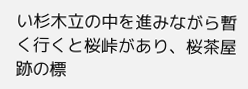い杉木立の中を進みながら暫く行くと桜峠があり、桜茶屋跡の標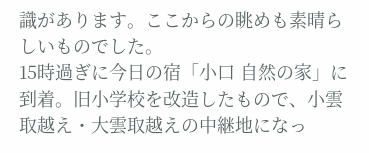識があります。ここからの眺めも素晴らしいものでした。
15時過ぎに今日の宿「小口 自然の家」に到着。旧小学校を改造したもので、小雲取越え・大雲取越えの中継地になっ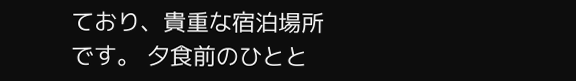ており、貴重な宿泊場所です。 夕食前のひとと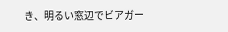き、明るい窓辺でビアガー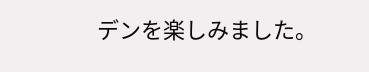デンを楽しみました。